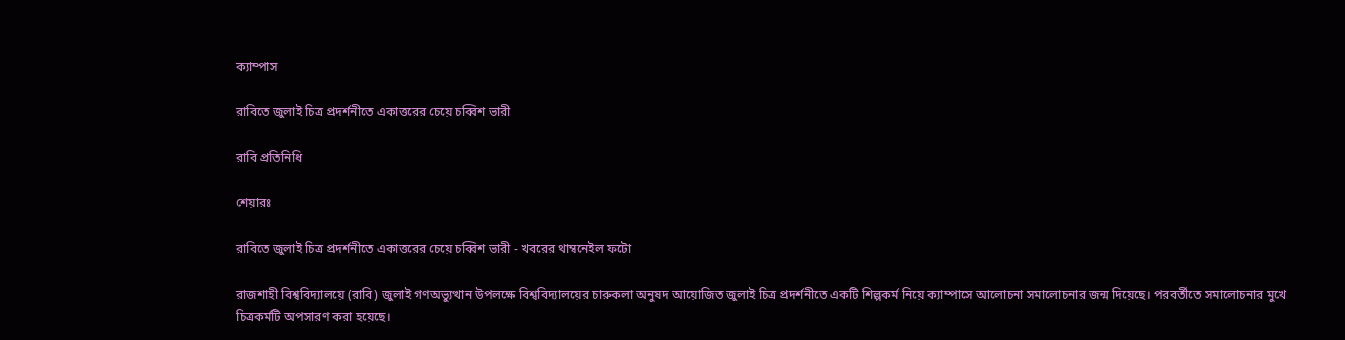ক্যাম্পাস

রাবিতে জুলাই চিত্র প্রদর্শনীতে একাত্তরের চেয়ে চব্বিশ ভারী

রাবি প্রতিনিধি

শেয়ারঃ

রাবিতে জুলাই চিত্র প্রদর্শনীতে একাত্তরের চেয়ে চব্বিশ ভারী - খবরের থাম্বনেইল ফটো

রাজশাহী বিশ্ববিদ্যালয়ে (রাবি) জুলাই গণঅভ্যুত্থান উপলক্ষে বিশ্ববিদ্যালয়ের চারুকলা অনুষদ আয়োজিত জুলাই চিত্র প্রদর্শনীতে একটি শিল্পকর্ম নিয়ে ক্যাম্পাসে আলোচনা সমালোচনার জন্ম দিয়েছে। পরবর্তীতে সমালোচনার মুখে চিত্রকর্মটি অপসারণ করা হয়েছে।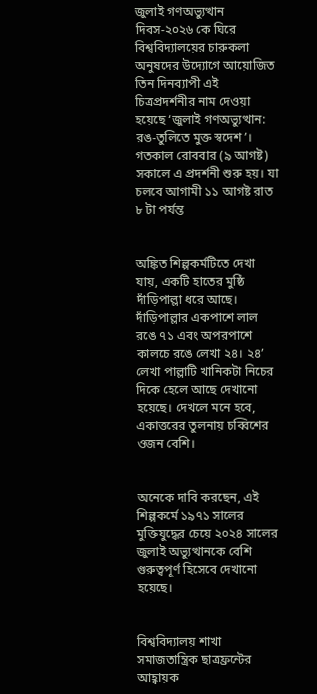জুলাই গণঅভ্যুত্থান দিবস-২০২৬ কে ঘিরে বিশ্ববিদ্যালয়ের চারুকলা অনুষদের উদ্যোগে আয়োজিত তিন দিনব্যাপী এই চিত্রপ্রদর্শনীর নাম দেওয়া হয়েছে ‘জুলাই গণঅভ্যুত্থান: রঙ-তুলিতে মুক্ত স্বদেশ’। গতকাল রোববার (৯ আগষ্ট) সকালে এ প্রদর্শনী শুরু হয়। যা চলবে আগামী ১১ আগষ্ট রাত ৮ টা পর্যন্ত


অঙ্কিত শিল্পকর্মটিতে দেখা যায়, একটি হাতের মুষ্ঠি দাঁড়িপাল্লা ধরে আছে। দাঁড়িপাল্লার একপাশে লাল রঙে ৭১ এবং অপরপাশে কালচে রঙে লেখা ২৪। ২৪’ লেখা পাল্লাটি খানিকটা নিচের দিকে হেলে আছে দেখানো হয়েছে। দেখলে মনে হবে, একাত্তরের তুলনায় চব্বিশের ওজন বেশি।


অনেকে দাবি করছেন, এই শিল্পকর্মে ১৯৭১ সালের মুক্তিযুদ্ধের চেয়ে ২০২৪ সালের জুলাই অভ্যুত্থানকে বেশি গুরুত্বপূর্ণ হিসেবে দেখানো হয়েছে।


বিশ্ববিদ্যালয় শাখা সমাজতান্ত্রিক ছাত্রফ্রন্টের আহ্বায়ক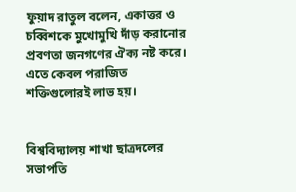ফুয়াদ রাতুল বলেন, একাত্তর ও চব্বিশকে মুখোমুখি দাঁড় করানোর প্রবণতা জনগণের ঐক্য নষ্ট করে। এতে কেবল পরাজিত শক্তিগুলোরই লাভ হয়।


বিশ্ববিদ্যালয় শাখা ছাত্রদলের সভাপতি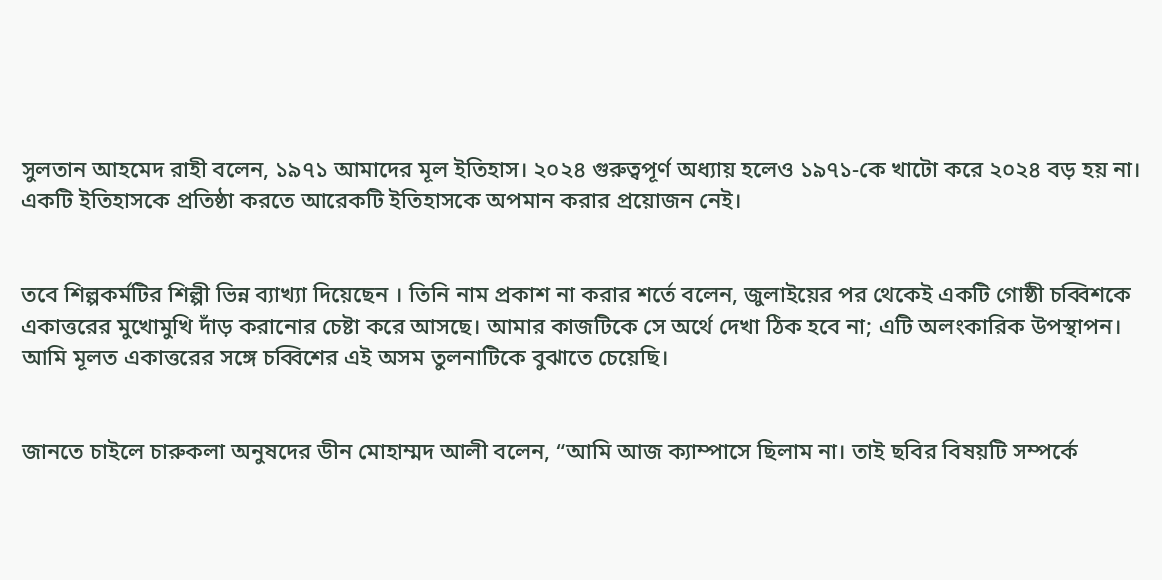সুলতান আহমেদ রাহী বলেন, ১৯৭১ আমাদের মূল ইতিহাস। ২০২৪ গুরুত্বপূর্ণ অধ্যায় হলেও ১৯৭১-কে খাটো করে ২০২৪ বড় হয় না। একটি ইতিহাসকে প্রতিষ্ঠা করতে আরেকটি ইতিহাসকে অপমান করার প্রয়োজন নেই।


তবে শিল্পকর্মটির শিল্পী ভিন্ন ব্যাখ্যা দিয়েছেন । তিনি নাম প্রকাশ না করার শর্তে বলেন, জুলাইয়ের পর থেকেই একটি গোষ্ঠী চব্বিশকে একাত্তরের মুখোমুখি দাঁড় করানোর চেষ্টা করে আসছে। আমার কাজটিকে সে অর্থে দেখা ঠিক হবে না; এটি অলংকারিক উপস্থাপন। আমি মূলত একাত্তরের সঙ্গে চব্বিশের এই অসম তুলনাটিকে বুঝাতে চেয়েছি।


জানতে চাইলে চারুকলা অনুষদের ডীন মোহাম্মদ আলী বলেন, “আমি আজ ক্যাম্পাসে ছিলাম না। তাই ছবির বিষয়টি সম্পর্কে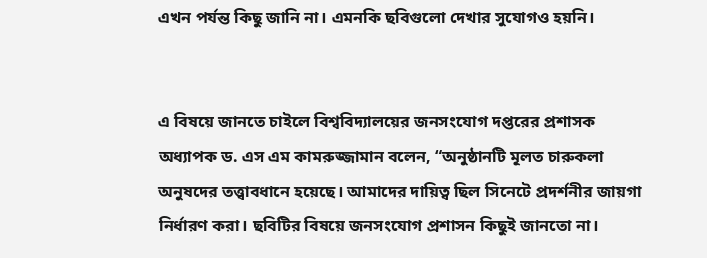এখন পর্যন্ত কিছু জানি না। এমনকি ছবিগুলো দেখার সুযোগও হয়নি।


এ বিষয়ে জানতে চাইলে বিশ্ববিদ্যালয়ের জনসংযোগ দপ্তরের প্রশাসক অধ্যাপক ড. এস এম কামরুজ্জামান বলেন, “অনুষ্ঠানটি মূলত চারুকলা অনুষদের তত্ত্বাবধানে হয়েছে। আমাদের দায়িত্ব ছিল সিনেটে প্রদর্শনীর জায়গা নির্ধারণ করা। ছবিটির বিষয়ে জনসংযোগ প্রশাসন কিছুই জানতো না।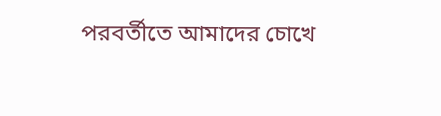পরবর্তীতে আমাদের চোখে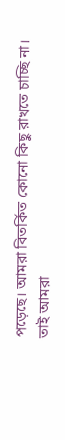পড়েছে। আমরা বিতর্কিত কোনো কিছু রাখতে চাচ্ছি না। তাই আমরা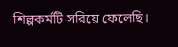শিল্পকর্মটি সরিয়ে ফেলেছি।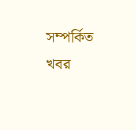সম্পর্কিত খবর